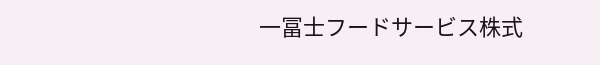一冨士フードサービス株式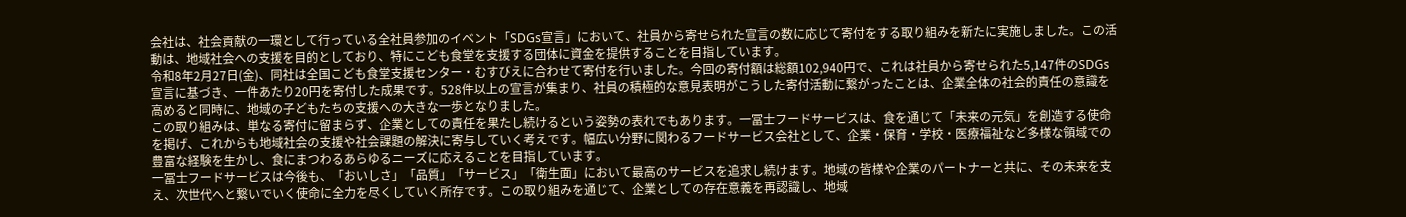会社は、社会貢献の一環として行っている全社員参加のイベント「SDGs宣言」において、社員から寄せられた宣言の数に応じて寄付をする取り組みを新たに実施しました。この活動は、地域社会への支援を目的としており、特にこども食堂を支援する団体に資金を提供することを目指しています。
令和8年2月27日(金)、同社は全国こども食堂支援センター・むすびえに合わせて寄付を行いました。今回の寄付額は総額102,940円で、これは社員から寄せられた5,147件のSDGs宣言に基づき、一件あたり20円を寄付した成果です。528件以上の宣言が集まり、社員の積極的な意見表明がこうした寄付活動に繋がったことは、企業全体の社会的責任の意識を高めると同時に、地域の子どもたちの支援への大きな一歩となりました。
この取り組みは、単なる寄付に留まらず、企業としての責任を果たし続けるという姿勢の表れでもあります。一冨士フードサービスは、食を通じて「未来の元気」を創造する使命を掲げ、これからも地域社会の支援や社会課題の解決に寄与していく考えです。幅広い分野に関わるフードサービス会社として、企業・保育・学校・医療福祉など多様な領域での豊富な経験を生かし、食にまつわるあらゆるニーズに応えることを目指しています。
一冨士フードサービスは今後も、「おいしさ」「品質」「サービス」「衛生面」において最高のサービスを追求し続けます。地域の皆様や企業のパートナーと共に、その未来を支え、次世代へと繋いでいく使命に全力を尽くしていく所存です。この取り組みを通じて、企業としての存在意義を再認識し、地域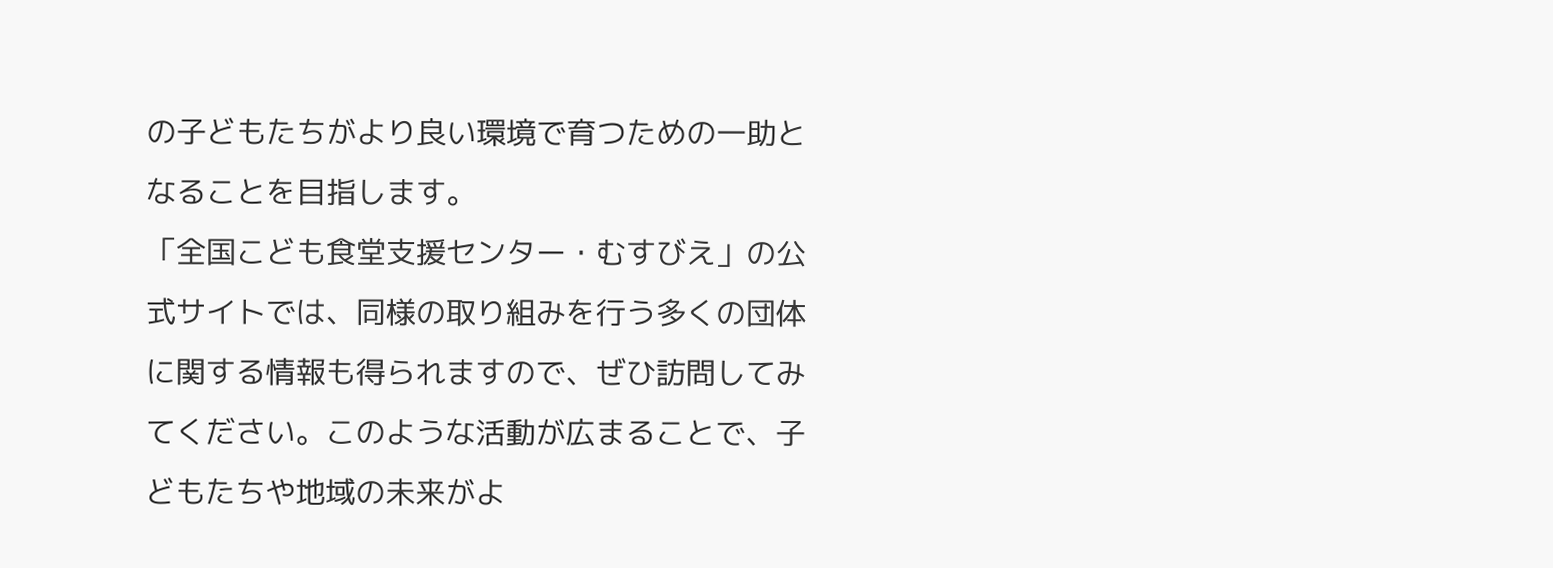の子どもたちがより良い環境で育つための一助となることを目指します。
「全国こども食堂支援センター・むすびえ」の公式サイトでは、同様の取り組みを行う多くの団体に関する情報も得られますので、ぜひ訪問してみてください。このような活動が広まることで、子どもたちや地域の未来がよ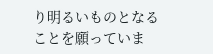り明るいものとなることを願っていま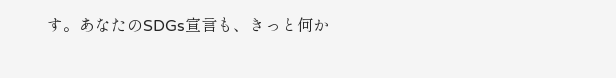す。あなたのSDGs宣言も、きっと何か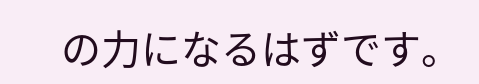の力になるはずです。